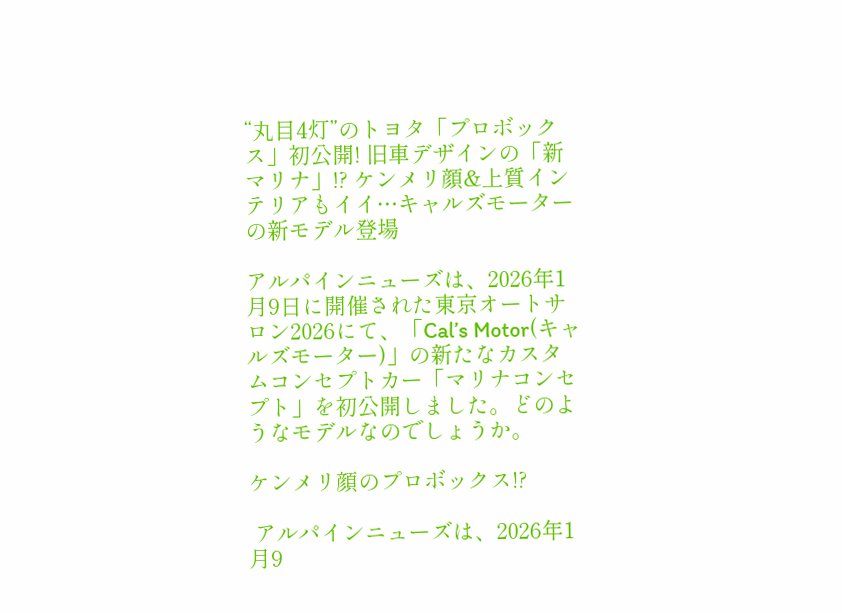“丸目4灯”のトヨタ「プロボックス」初公開! 旧車デザインの「新マリナ」!? ケンメリ顔&上質インテリアもイイ…キャルズモーターの新モデル登場

アルパインニューズは、2026年1月9日に開催された東京オートサロン2026にて、「Cal’s Motor(キャルズモーター)」の新たなカスタムコンセプトカー「マリナコンセプト」を初公開しました。どのようなモデルなのでしょうか。

ケンメリ顔のプロボックス!?

 アルパインニューズは、2026年1月9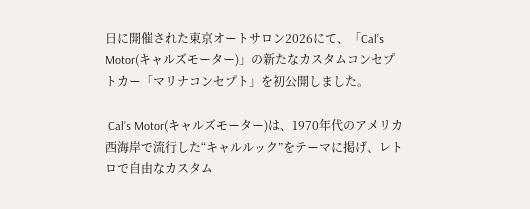日に開催された東京オートサロン2026にて、「Cal’s Motor(キャルズモーター)」の新たなカスタムコンセプトカー「マリナコンセプト」を初公開しました。

 Cal’s Motor(キャルズモーター)は、1970年代のアメリカ西海岸で流行した“キャルルック”をテーマに掲げ、レトロで自由なカスタム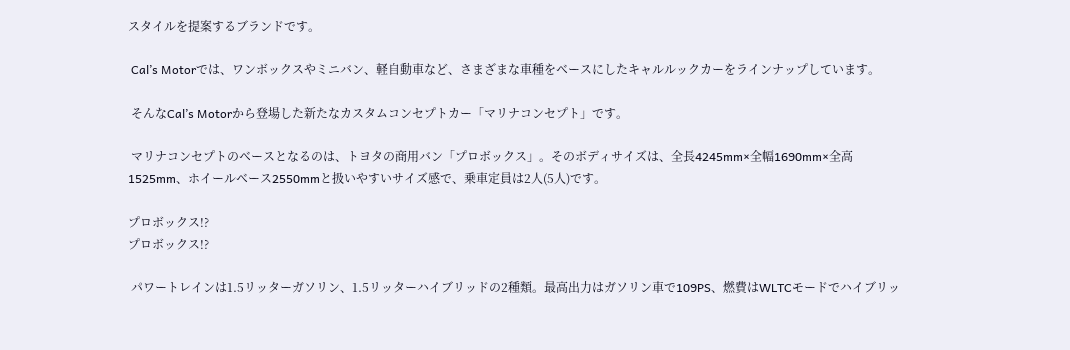スタイルを提案するブランドです。

 Cal’s Motorでは、ワンボックスやミニバン、軽自動車など、さまざまな車種をベースにしたキャルルックカーをラインナップしています。

 そんなCal’s Motorから登場した新たなカスタムコンセプトカー「マリナコンセプト」です。

 マリナコンセプトのベースとなるのは、トヨタの商用バン「プロボックス」。そのボディサイズは、全長4245mm×全幅1690mm×全高1525mm、ホイールベース2550mmと扱いやすいサイズ感で、乗車定員は2人(5人)です。

プロボックス!?
プロボックス!?

 パワートレインは1.5リッターガソリン、1.5リッターハイブリッドの2種類。最高出力はガソリン車で109PS、燃費はWLTCモードでハイブリッ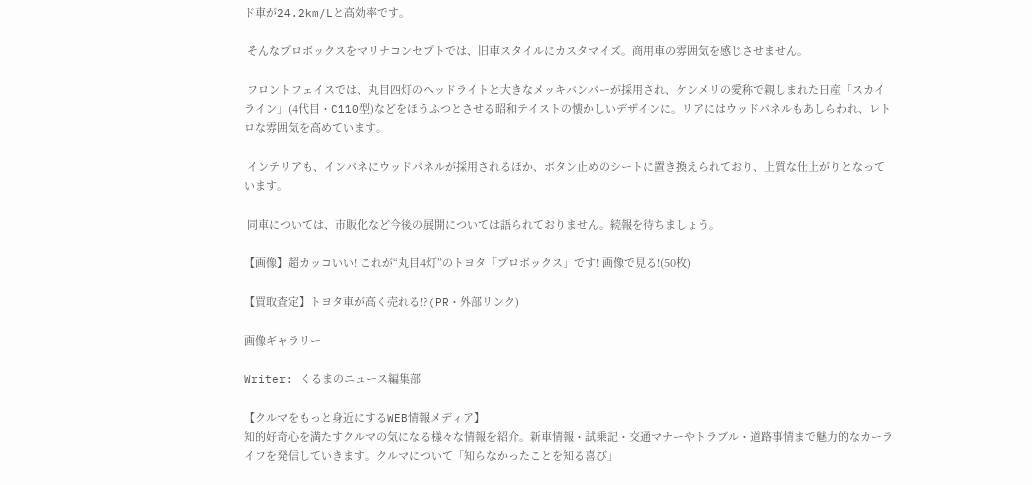ド車が24.2km/Lと高効率です。

 そんなプロボックスをマリナコンセプトでは、旧車スタイルにカスタマイズ。商用車の雰囲気を感じさせません。

 フロントフェイスでは、丸目四灯のヘッドライトと大きなメッキバンパーが採用され、ケンメリの愛称で親しまれた日産「スカイライン」(4代目・C110型)などをほうふつとさせる昭和テイストの懐かしいデザインに。リアにはウッドパネルもあしらわれ、レトロな雰囲気を高めています。

 インテリアも、インパネにウッドパネルが採用されるほか、ボタン止めのシートに置き換えられており、上質な仕上がりとなっています。

 同車については、市販化など今後の展開については語られておりません。続報を待ちましょう。

【画像】超カッコいい! これが“丸目4灯”のトヨタ「プロボックス」です! 画像で見る!(50枚)

【買取査定】トヨタ車が高く売れる!?(PR・外部リンク)

画像ギャラリー

Writer: くるまのニュース編集部

【クルマをもっと身近にするWEB情報メディア】
知的好奇心を満たすクルマの気になる様々な情報を紹介。新車情報・試乗記・交通マナーやトラブル・道路事情まで魅力的なカーライフを発信していきます。クルマについて「知らなかったことを知る喜び」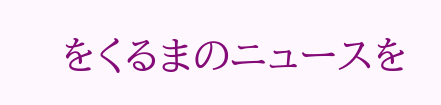をくるまのニュースを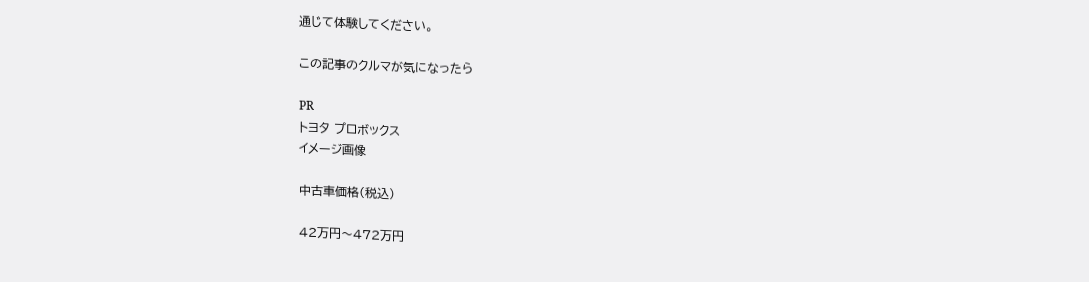通じて体験してください。

この記事のクルマが気になったら

PR
トヨタ プロボックス
イメージ画像

中古車価格(税込)

42万円〜472万円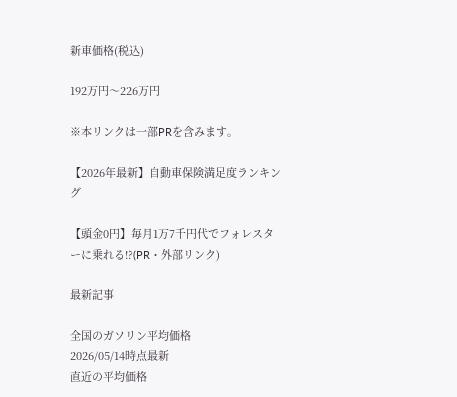新車価格(税込)

192万円〜226万円

※本リンクは一部PRを含みます。

【2026年最新】自動車保険満足度ランキング

【頭金0円】毎月1万7千円代でフォレスターに乗れる!?(PR・外部リンク)

最新記事

全国のガソリン平均価格
2026/05/14時点最新
直近の平均価格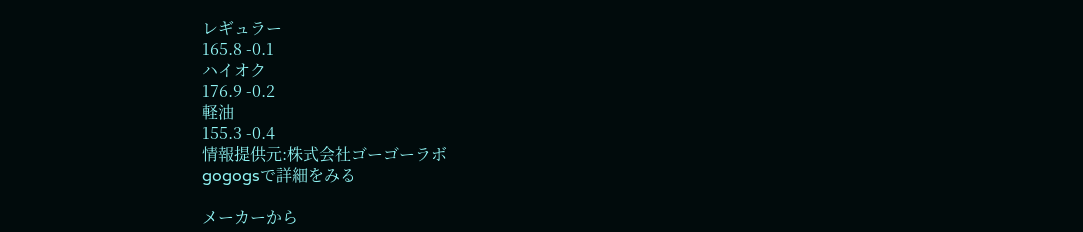レギュラー
165.8 -0.1
ハイオク
176.9 -0.2
軽油
155.3 -0.4
情報提供元:株式会社ゴーゴーラボ
gogogsで詳細をみる

メーカーから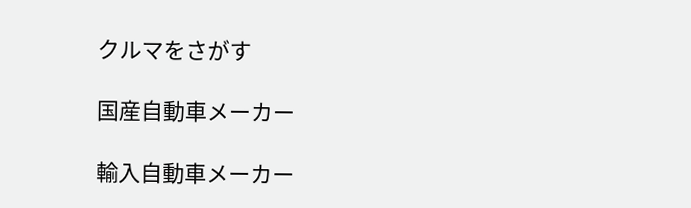クルマをさがす

国産自動車メーカー

輸入自動車メーカー